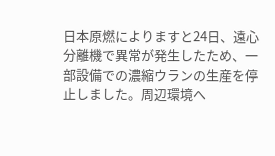日本原燃によりますと24日、遠心分離機で異常が発生したため、一部設備での濃縮ウランの生産を停止しました。周辺環境へ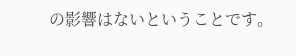の影響はないということです。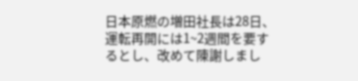日本原燃の増田社長は28日、運転再開には1~2週間を要するとし、改めて陳謝しまし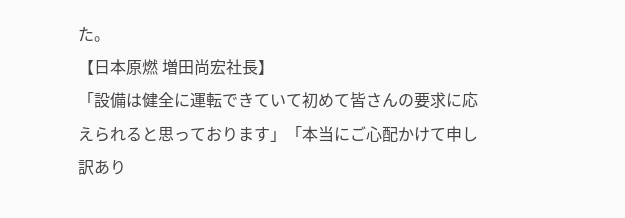た。
【日本原燃 増田尚宏社長】
「設備は健全に運転できていて初めて皆さんの要求に応えられると思っております」「本当にご心配かけて申し訳あり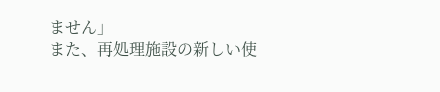ません」
また、再処理施設の新しい使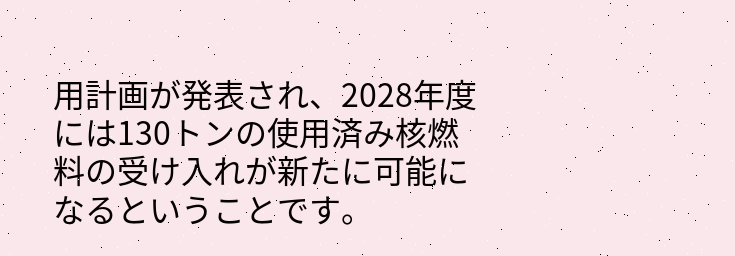用計画が発表され、2028年度には130トンの使用済み核燃料の受け入れが新たに可能になるということです。